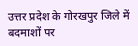उत्तर प्रदेश के गोरखपुर जिले में बदमाशों पर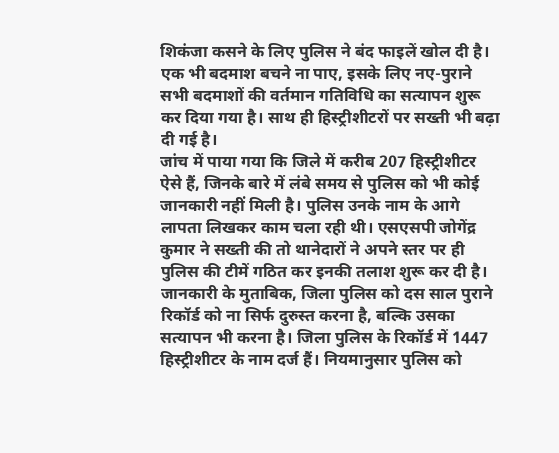शिकंजा कसने के लिए पुलिस ने बंद फाइलें खोल दी है। एक भी बदमाश बचने ना पाए, इसके लिए नए-पुराने सभी बदमाशों की वर्तमान गतिविधि का सत्यापन शुरू कर दिया गया है। साथ ही हिस्ट्रीशीटरों पर सख्ती भी बढ़ा दी गई है।
जांच में पाया गया कि जिले में करीब 207 हिस्ट्रीशीटर ऐसे हैं, जिनके बारे में लंबे समय से पुलिस को भी कोई जानकारी नहीं मिली है। पुलिस उनके नाम के आगे लापता लिखकर काम चला रही थी। एसएसपी जोगेंद्र कुमार ने सख्ती की तो थानेदारों ने अपने स्तर पर ही पुलिस की टीमें गठित कर इनकी तलाश शुरू कर दी है।
जानकारी के मुताबिक, जिला पुलिस को दस साल पुराने रिकॉर्ड को ना सिर्फ दुरुस्त करना है, बल्कि उसका सत्यापन भी करना है। जिला पुलिस के रिकॉर्ड में 1447 हिस्ट्रीशीटर के नाम दर्ज हैं। नियमानुसार पुलिस को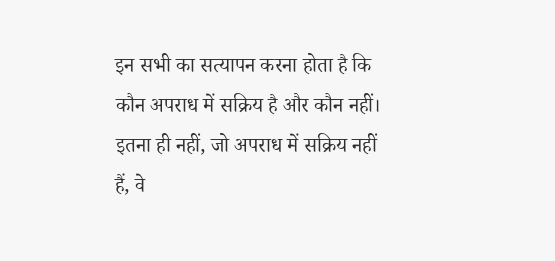इन सभी का सत्यापन करना होता है कि कौन अपराध में सक्रिय है और कौन नहीं।
इतना ही नहीं, जो अपराध में सक्रिय नहीं हैं, वे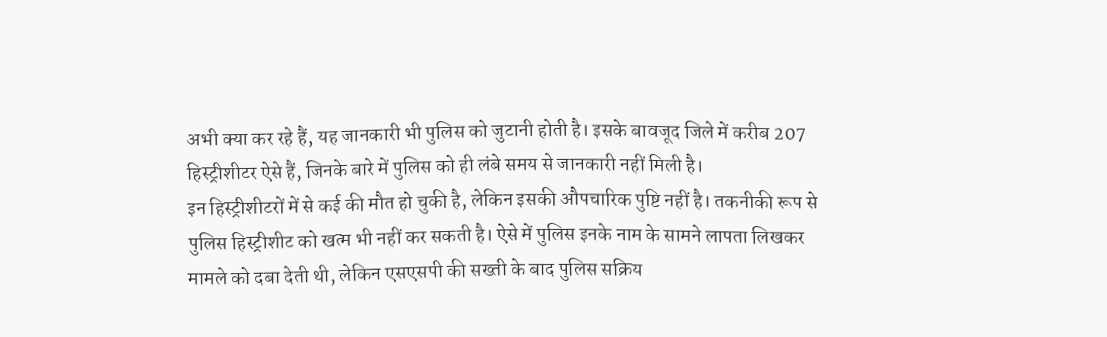अभी क्या कर रहे हैं, यह जानकारी भी पुलिस को जुटानी होती है। इसके बावजूद जिले में करीब 207 हिस्ट्रीशीटर ऐसे हैं, जिनके बारे में पुलिस को ही लंबे समय से जानकारी नहीं मिली है।
इन हिस्ट्रीशीटरों में से कई की मौत हो चुकी है, लेकिन इसकी औपचारिक पुष्टि नहीं है। तकनीकी रूप से पुलिस हिस्ट्रीशीट को खत्म भी नहीं कर सकती है। ऐसे में पुलिस इनके नाम के सामने लापता लिखकर मामले को दबा देती थी, लेकिन एसएसपी की सख्ती के बाद पुलिस सक्रिय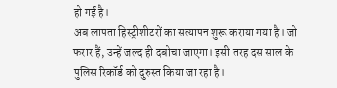हो गई है।
अब लापता हिस्ट्रीशीटरों का सत्यापन शुरू कराया गया है। जो फरार हैं, उन्हें जल्द ही दबोचा जाएगा। इसी तरह दस साल के पुलिस रिकॉर्ड को दुरुस्त किया जा रहा है।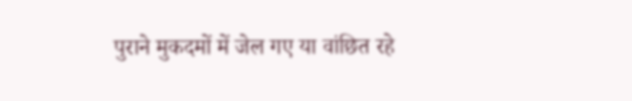पुराने मुकदमों में जेल गए या वांछित रहे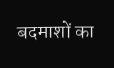बदमाशों का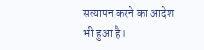सत्यापन करने का आदेश भी हुआ है।